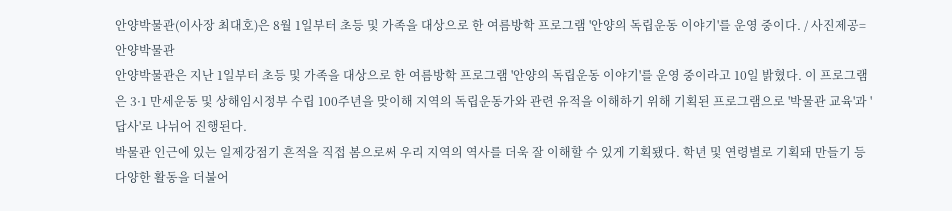안양박물관(이사장 최대호)은 8월 1일부터 초등 및 가족을 대상으로 한 여름방학 프로그램 '안양의 독립운동 이야기'를 운영 중이다. / 사진제공=안양박물관
안양박물관은 지난 1일부터 초등 및 가족을 대상으로 한 여름방학 프로그램 '안양의 독립운동 이야기'를 운영 중이라고 10일 밝혔다. 이 프로그램은 3·1 만세운동 및 상해임시정부 수립 100주년을 맞이해 지역의 독립운동가와 관련 유적을 이해하기 위해 기획된 프로그램으로 '박물관 교육'과 '답사'로 나뉘어 진행된다.
박물관 인근에 있는 일제강점기 흔적을 직접 봄으로써 우리 지역의 역사를 더욱 잘 이해할 수 있게 기획됐다. 학년 및 연령별로 기획돼 만들기 등 다양한 활동을 더불어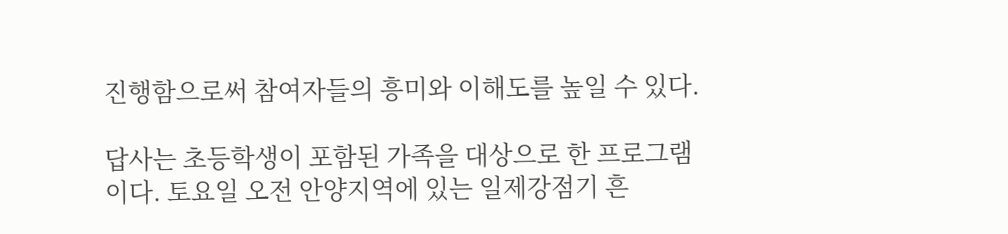진행함으로써 참여자들의 흥미와 이해도를 높일 수 있다.

답사는 초등학생이 포함된 가족을 대상으로 한 프로그램이다. 토요일 오전 안양지역에 있는 일제강점기 흔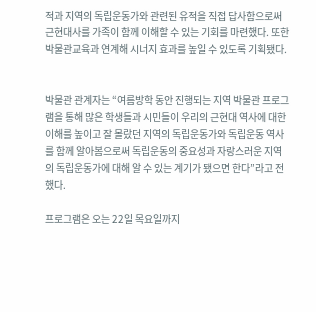적과 지역의 독립운동가와 관련된 유적을 직접 답사함으로써 근현대사를 가족이 함께 이해할 수 있는 기회를 마련했다. 또한 박물관교육과 연계해 시너지 효과를 높일 수 있도록 기획됐다.


박물관 관계자는 “여름방학 동안 진행되는 지역 박물관 프로그램을 통해 많은 학생들과 시민들이 우리의 근현대 역사에 대한 이해를 높이고 잘 몰랐던 지역의 독립운동가와 독립운동 역사를 함께 알아봄으로써 독립운동의 중요성과 자랑스러운 지역의 독립운동가에 대해 알 수 있는 계기가 됐으면 한다”라고 전했다.

프로그램은 오는 22일 목요일까지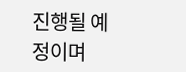진행될 예정이며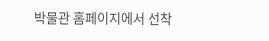박물관 홈페이지에서 선착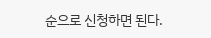순으로 신청하면 된다.